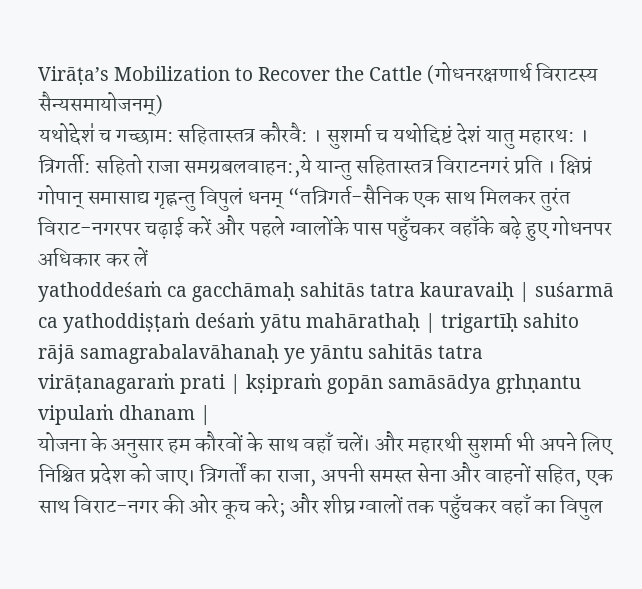Virāṭa’s Mobilization to Recover the Cattle (गोधनरक्षणार्थ विराटस्य सैन्यसमायोजनम्)
यथोद्देश॑ च गच्छाम: सहितास्तत्र कौरवै: । सुशर्मा च यथोद्दिष्टं देशं यातु महारथ: । त्रिगर्ती: सहितो राजा समग्रबलवाहन:,ये यान्तु सहितास्तत्र विराटनगरं प्रति । क्षिप्रं गोपान् समासाद्य गृह्नन्तु विपुलं धनम् “तत्रिगर्त-सैनिक एक साथ मिलकर तुरंत विराट-नगरपर चढ़ाई करें और पहले ग्वालोंके पास पहुँचकर वहाँके बढ़े हुए गोधनपर अधिकार कर लें
yathoddeśaṁ ca gacchāmaḥ sahitās tatra kauravaiḥ | suśarmā ca yathoddiṣṭaṁ deśaṁ yātu mahārathaḥ | trigartīḥ sahito rājā samagrabalavāhanaḥ ye yāntu sahitās tatra virāṭanagaraṁ prati | kṣipraṁ gopān samāsādya gṛhṇantu vipulaṁ dhanam |
योजना के अनुसार हम कौरवों के साथ वहाँ चलें। और महारथी सुशर्मा भी अपने लिए निश्चित प्रदेश को जाए। त्रिगर्तों का राजा, अपनी समस्त सेना और वाहनों सहित, एक साथ विराट-नगर की ओर कूच करे; और शीघ्र ग्वालों तक पहुँचकर वहाँ का विपुल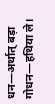धन—अर्थात् बड़ा गोधन—हथिया ले।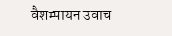वैशम्पायन उवाच